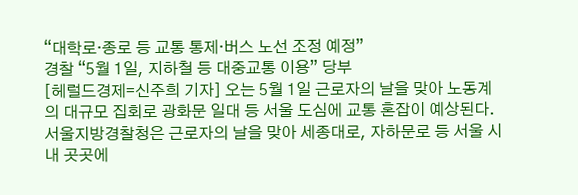“대학로·종로 등 교통 통제·버스 노선 조정 예정”
경찰 “5월 1일, 지하철 등 대중교통 이용” 당부
[헤럴드경제=신주희 기자] 오는 5월 1일 근로자의 날을 맞아 노동계의 대규모 집회로 광화문 일대 등 서울 도심에 교통 혼잡이 예상된다.
서울지방경찰청은 근로자의 날을 맞아 세종대로, 자하문로 등 서울 시내 곳곳에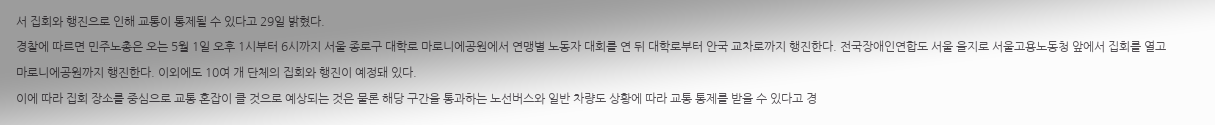서 집회와 행진으로 인해 교통이 통제될 수 있다고 29일 밝혔다.
경찰에 따르면 민주노총은 오는 5월 1일 오후 1시부터 6시까지 서울 종로구 대학로 마로니에공원에서 연맹별 노동자 대회를 연 뒤 대학로부터 안국 교차로까지 행진한다. 전국장애인연합도 서울 을지로 서울고용노동청 앞에서 집회를 열고 마로니에공원까지 행진한다. 이외에도 10여 개 단체의 집회와 행진이 예정돼 있다.
이에 따라 집회 장소를 중심으로 교통 혼잡이 클 것으로 예상되는 것은 물론 해당 구간을 통과하는 노선버스와 일반 차량도 상황에 따라 교통 통제를 받을 수 있다고 경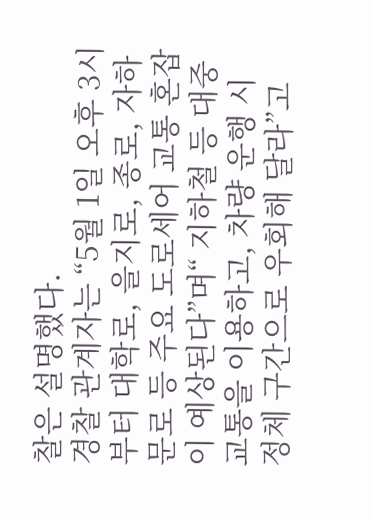찰은 설명했다.
경찰 관계자는 “5월 1일 오후 3시부터 대학로, 을지로, 종로, 자하문로 등 주요 도로세어 교통 혼잡이 예상된다”며“ 지하철 등 대중교통을 이용하고, 차량 운행 시 정체 구간으로 우회해 달라”고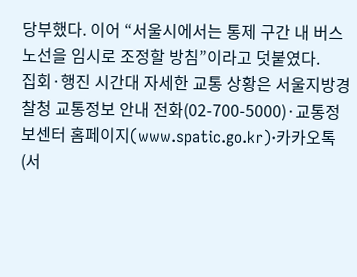당부했다. 이어 “서울시에서는 통제 구간 내 버스 노선을 임시로 조정할 방침”이라고 덧붙였다.
집회·행진 시간대 자세한 교통 상황은 서울지방경찰청 교통정보 안내 전화(02-700-5000)·교통정보센터 홈페이지(www.spatic.go.kr)·카카오톡(서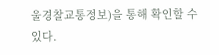울경찰교통정보)을 통해 확인할 수 있다.